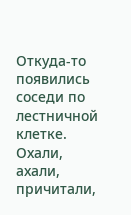Откуда-то появились соседи по лестничной клетке. Охали, ахали, причитали,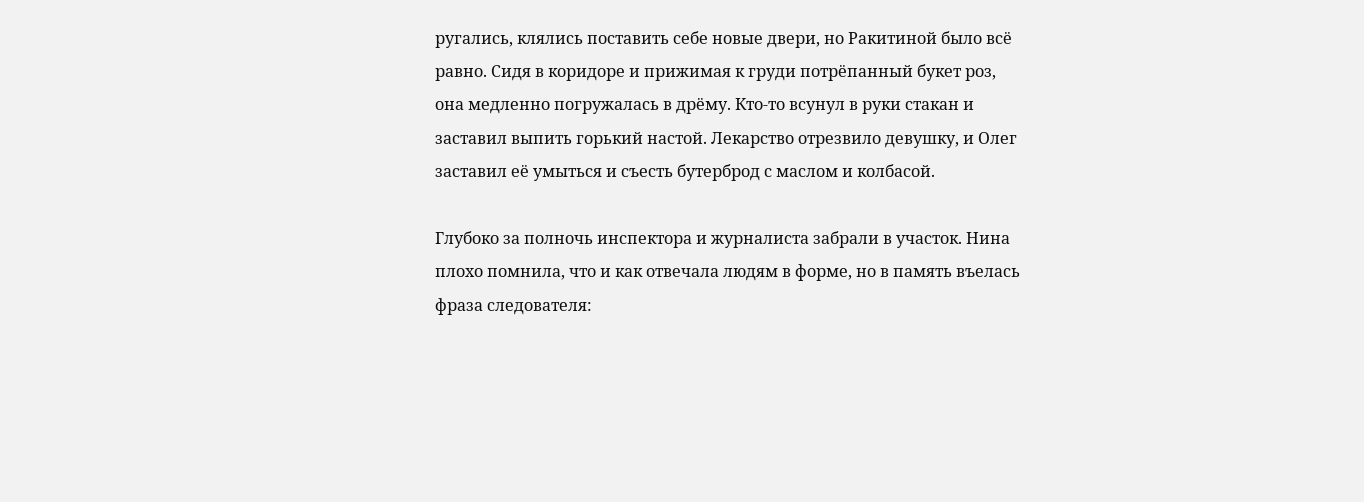ругались, клялись поставить себе новые двери, но Ракитиной было всё равно. Сидя в коридоре и прижимая к груди потрёпанный букет роз, она медленно погружалась в дрёму. Кто-то всунул в руки стакан и заставил выпить горький настой. Лекарство отрезвило девушку, и Олег заставил её умыться и съесть бутерброд с маслом и колбасой.

Глубоко за полночь инспектора и журналиста забрали в участок. Нина плохо помнила, что и как отвечала людям в форме, но в память въелась фраза следователя: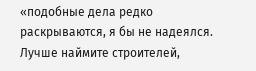«подобные дела редко раскрываются, я бы не надеялся. Лучше наймите строителей,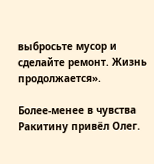выбросьте мусор и сделайте ремонт. Жизнь продолжается».

Более-менее в чувства Ракитину привёл Олег.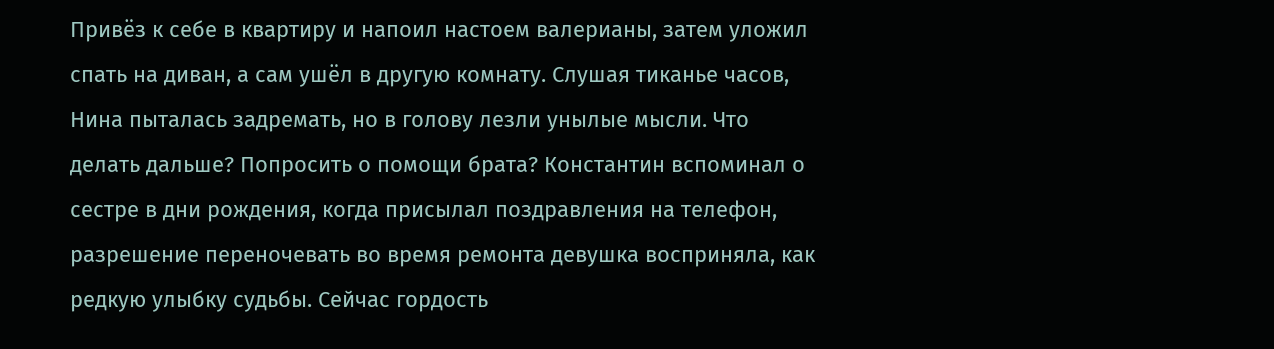Привёз к себе в квартиру и напоил настоем валерианы, затем уложил спать на диван, а сам ушёл в другую комнату. Слушая тиканье часов, Нина пыталась задремать, но в голову лезли унылые мысли. Что делать дальше? Попросить о помощи брата? Константин вспоминал о сестре в дни рождения, когда присылал поздравления на телефон, разрешение переночевать во время ремонта девушка восприняла, как редкую улыбку судьбы. Сейчас гордость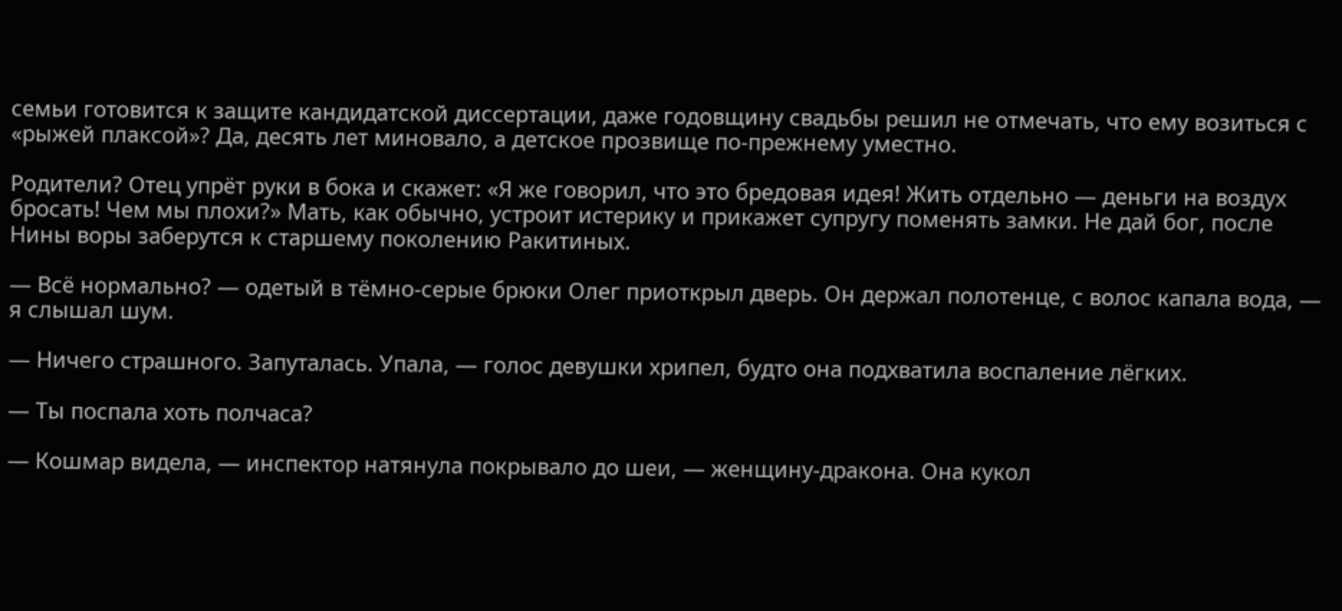семьи готовится к защите кандидатской диссертации, даже годовщину свадьбы решил не отмечать, что ему возиться с «рыжей плаксой»? Да, десять лет миновало, а детское прозвище по-прежнему уместно.

Родители? Отец упрёт руки в бока и скажет: «Я же говорил, что это бредовая идея! Жить отдельно — деньги на воздух бросать! Чем мы плохи?» Мать, как обычно, устроит истерику и прикажет супругу поменять замки. Не дай бог, после Нины воры заберутся к старшему поколению Ракитиных.

— Всё нормально? — одетый в тёмно-серые брюки Олег приоткрыл дверь. Он держал полотенце, с волос капала вода, — я слышал шум.

— Ничего страшного. Запуталась. Упала, — голос девушки хрипел, будто она подхватила воспаление лёгких.

— Ты поспала хоть полчаса?

— Кошмар видела, — инспектор натянула покрывало до шеи, — женщину-дракона. Она кукол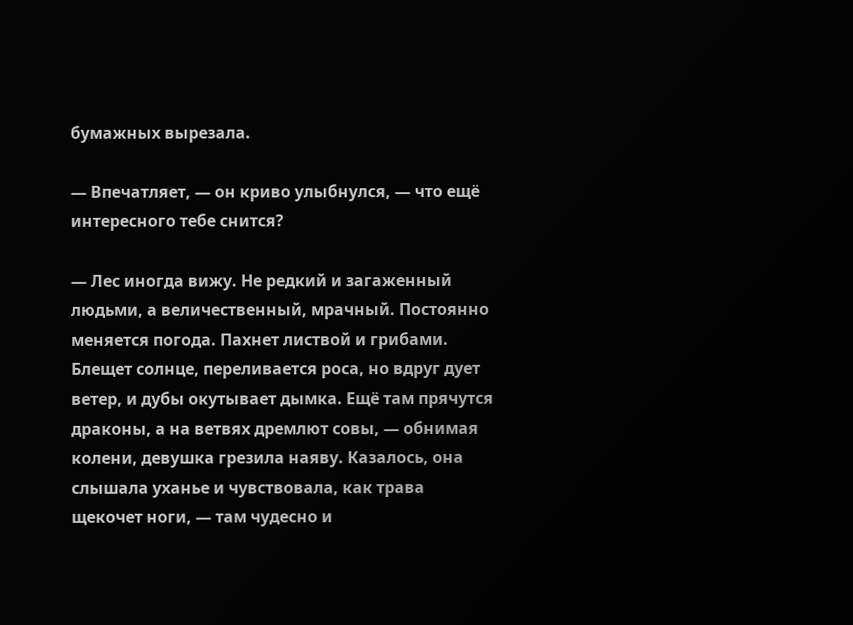бумажных вырезала.

— Впечатляет, — он криво улыбнулся, — что ещё интересного тебе снится?

— Лес иногда вижу. Не редкий и загаженный людьми, а величественный, мрачный. Постоянно меняется погода. Пахнет листвой и грибами. Блещет солнце, переливается роса, но вдруг дует ветер, и дубы окутывает дымка. Ещё там прячутся драконы, а на ветвях дремлют совы, — обнимая колени, девушка грезила наяву. Казалось, она слышала уханье и чувствовала, как трава щекочет ноги, — там чудесно и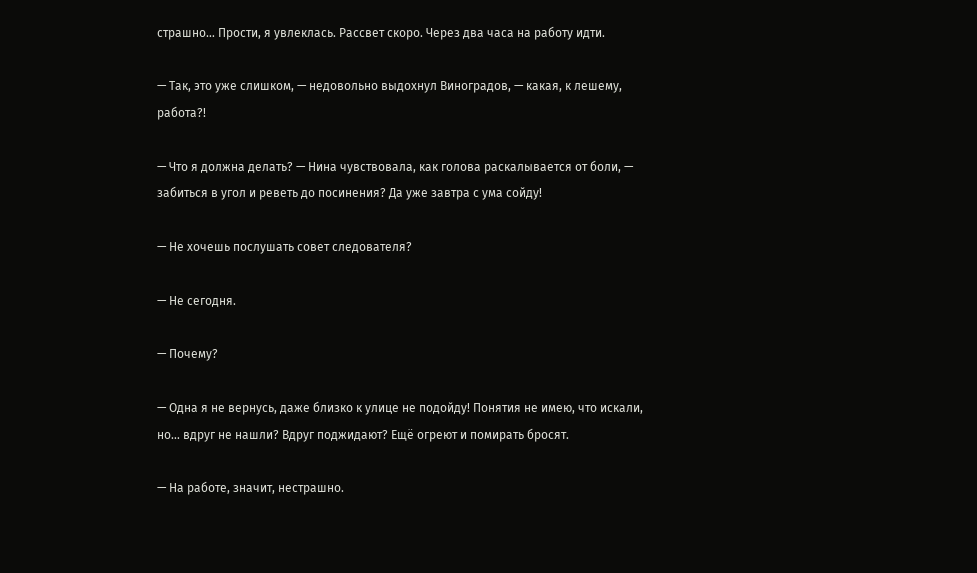страшно… Прости, я увлеклась. Рассвет скоро. Через два часа на работу идти.

— Так, это уже слишком, — недовольно выдохнул Виноградов, — какая, к лешему, работа?!

— Что я должна делать? — Нина чувствовала, как голова раскалывается от боли, — забиться в угол и реветь до посинения? Да уже завтра с ума сойду!

— Не хочешь послушать совет следователя?

— Не сегодня.

— Почему?

— Одна я не вернусь, даже близко к улице не подойду! Понятия не имею, что искали, но… вдруг не нашли? Вдруг поджидают? Ещё огреют и помирать бросят.

— На работе, значит, нестрашно.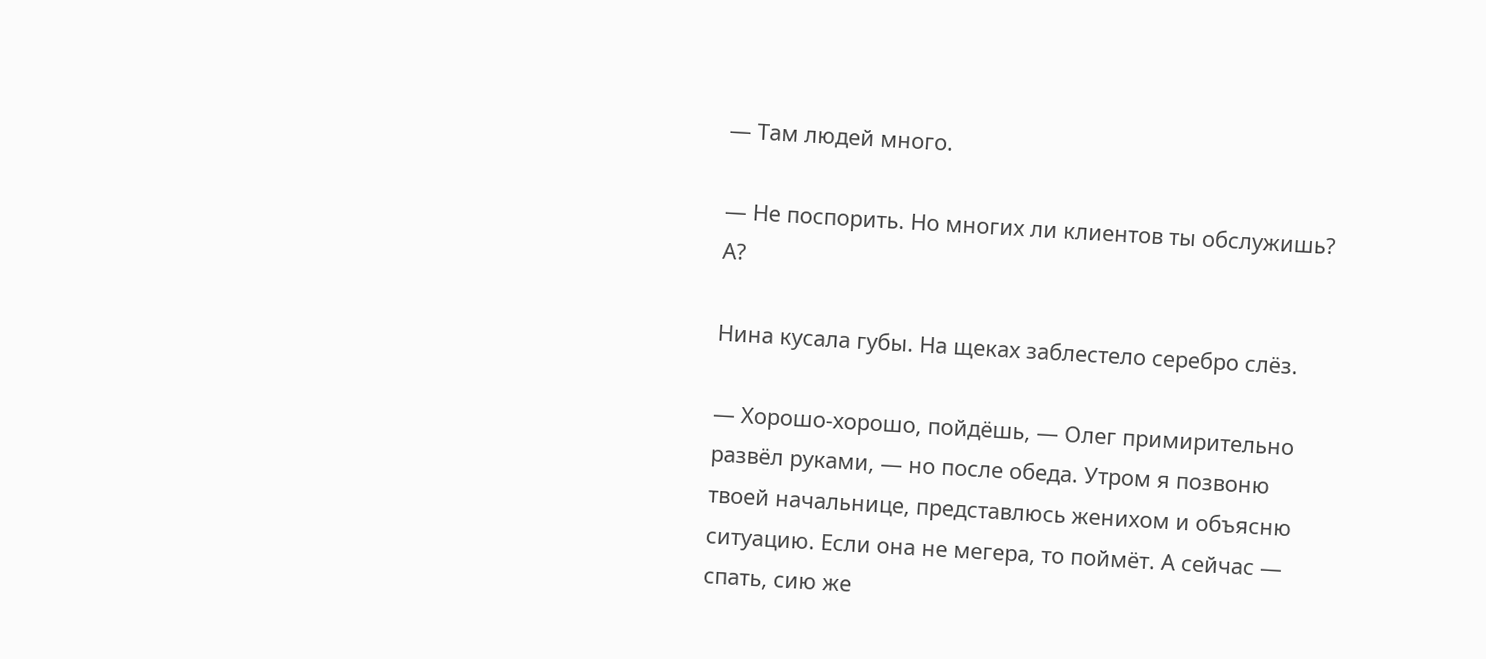— Там людей много.

— Не поспорить. Но многих ли клиентов ты обслужишь? А?

Нина кусала губы. На щеках заблестело серебро слёз.

— Хорошо-хорошо, пойдёшь, — Олег примирительно развёл руками, — но после обеда. Утром я позвоню твоей начальнице, представлюсь женихом и объясню ситуацию. Если она не мегера, то поймёт. А сейчас — спать, сию же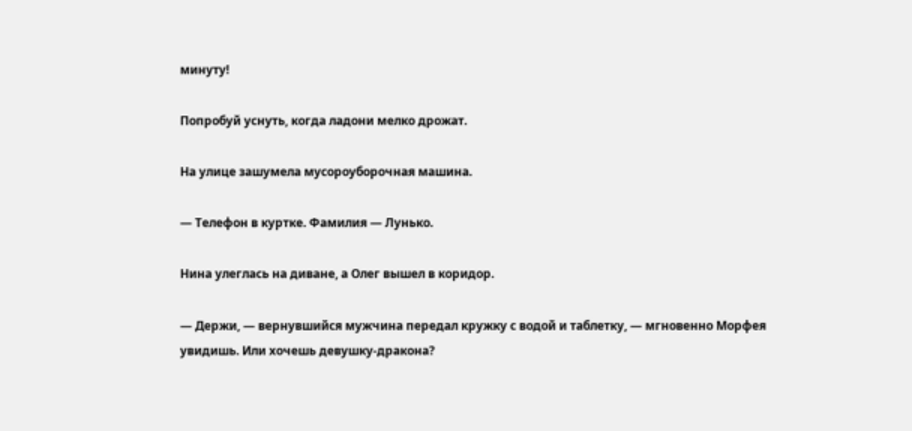минуту!

Попробуй уснуть, когда ладони мелко дрожат.

На улице зашумела мусороуборочная машина.

— Телефон в куртке. Фамилия — Лунько.

Нина улеглась на диване, а Олег вышел в коридор.

— Держи, — вернувшийся мужчина передал кружку с водой и таблетку, — мгновенно Морфея увидишь. Или хочешь девушку-дракона?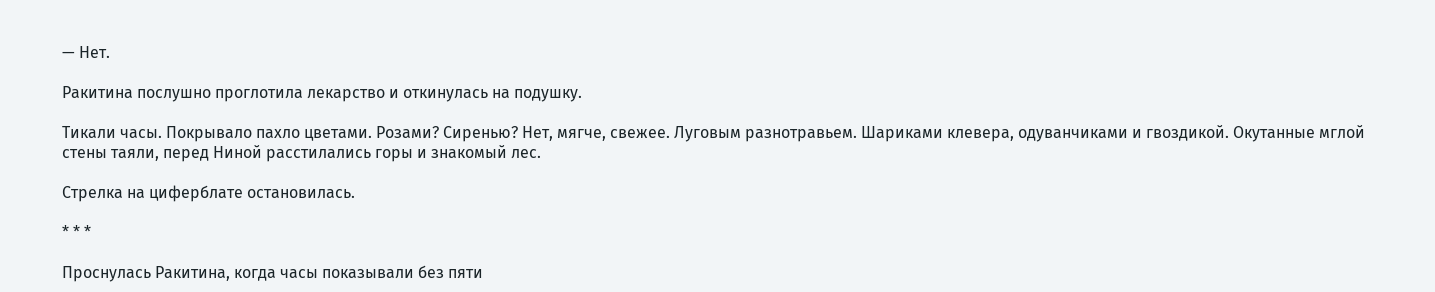— Нет.

Ракитина послушно проглотила лекарство и откинулась на подушку.

Тикали часы. Покрывало пахло цветами. Розами? Сиренью? Нет, мягче, свежее. Луговым разнотравьем. Шариками клевера, одуванчиками и гвоздикой. Окутанные мглой стены таяли, перед Ниной расстилались горы и знакомый лес.

Стрелка на циферблате остановилась.

* * *

Проснулась Ракитина, когда часы показывали без пяти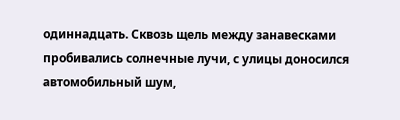одиннадцать. Сквозь щель между занавесками пробивались солнечные лучи, с улицы доносился автомобильный шум,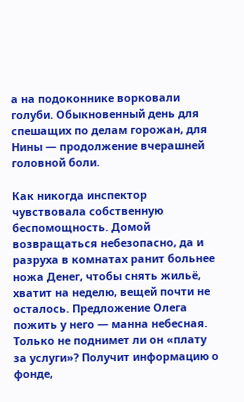а на подоконнике ворковали голуби. Обыкновенный день для спешащих по делам горожан, для Нины — продолжение вчерашней головной боли.

Как никогда инспектор чувствовала собственную беспомощность. Домой возвращаться небезопасно, да и разруха в комнатах ранит больнее ножа Денег, чтобы снять жильё, хватит на неделю, вещей почти не осталось. Предложение Олега пожить у него — манна небесная. Только не поднимет ли он «плату за услуги»? Получит информацию о фонде,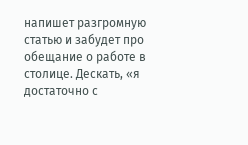напишет разгромную статью и забудет про обещание о работе в столице. Дескать, «я достаточно с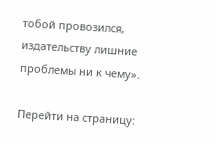тобой провозился, издательству лишние проблемы ни к чему».

Перейти на страницу: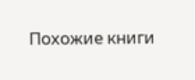Похожие книги